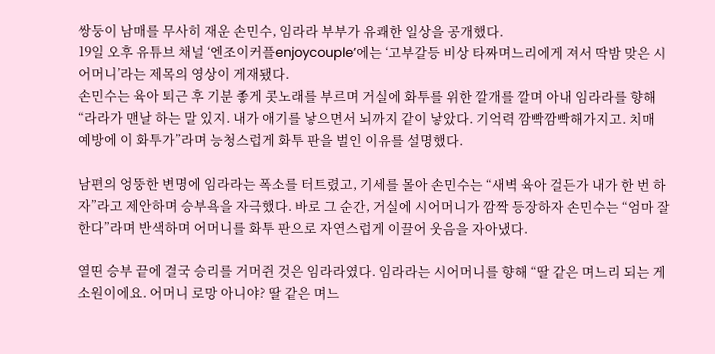쌍둥이 남매를 무사히 재운 손민수, 임라라 부부가 유쾌한 일상을 공개했다.
19일 오후 유튜브 채널 ‘엔조이커플enjoycouple’에는 ‘고부갈등 비상 타짜며느리에게 져서 딱밤 맞은 시어머니’라는 제목의 영상이 게재됐다.
손민수는 육아 퇴근 후 기분 좋게 콧노래를 부르며 거실에 화투를 위한 깔개를 깔며 아내 임라라를 향해 “라라가 맨날 하는 말 있지. 내가 애기를 낳으면서 뇌까지 같이 낳았다. 기억력 깜빡깜빡해가지고. 치매 예방에 이 화투가”라며 능청스럽게 화투 판을 벌인 이유를 설명했다.

남편의 엉뚱한 변명에 임라라는 폭소를 터트렸고, 기세를 몰아 손민수는 “새벽 육아 걸든가 내가 한 번 하자”라고 제안하며 승부욕을 자극했다. 바로 그 순간, 거실에 시어머니가 깜짝 등장하자 손민수는 “엄마 잘한다”라며 반색하며 어머니를 화투 판으로 자연스럽게 이끌어 웃음을 자아냈다.

열띤 승부 끝에 결국 승리를 거머쥔 것은 임라라였다. 임라라는 시어머니를 향해 “딸 같은 며느리 되는 게 소원이에요. 어머니 로망 아니야? 딸 같은 며느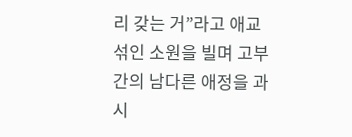리 갖는 거”라고 애교 섞인 소원을 빌며 고부간의 남다른 애정을 과시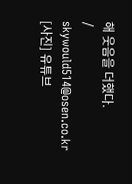해 웃음을 더했다.
/ skywould514@osen.co.kr
[사진] 유튜브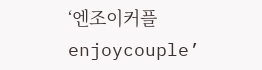‘엔조이커플enjoycouple’